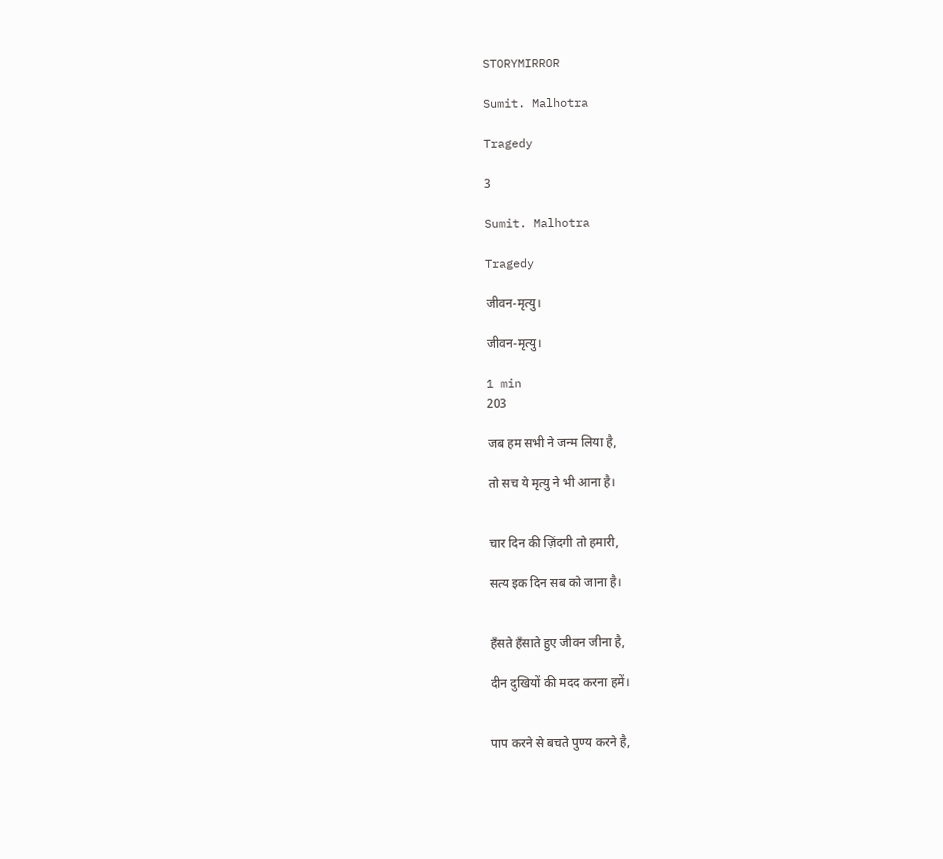STORYMIRROR

Sumit. Malhotra

Tragedy

3

Sumit. Malhotra

Tragedy

जीवन-मृत्यु।

जीवन-मृत्यु।

1 min
203

जब हम सभी ने जन्म लिया है,

तो सच ये मृत्यु ने भी आना है।


चार दिन की ज़िंदगी तो हमारी,

सत्य इक दिन सब को जाना है।


हँसते हँसाते हुए जीवन जीना है,

दीन दुखियों की मदद करना हमें।


पाप करने से बचते पुण्य करने है,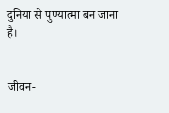दुनिया से पुण्यात्मा बन जाना है।


जीवन-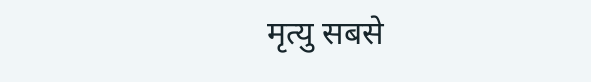मृत्यु सबसे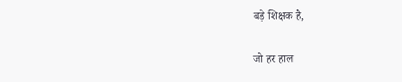बड़े शिक्षक है,

जो हर हाल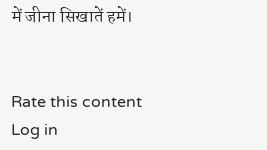में जीना सिखातें हमें।


Rate this content
Log in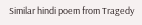Similar hindi poem from Tragedy